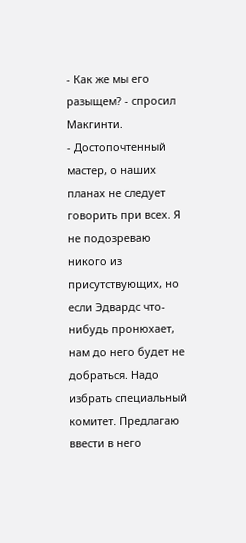- Как же мы его разыщем? - спросил Макгинти.
- Достопочтенный мастер, о наших планах не следует говорить при всех. Я не подозреваю никого из присутствующих, но если Эдвардс что-нибудь пронюхает, нам до него будет не добраться. Надо избрать специальный комитет. Предлагаю ввести в него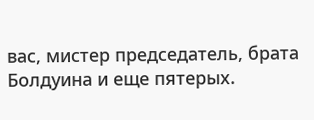вас, мистер председатель, брата Болдуина и еще пятерых.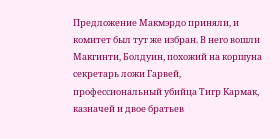Предложение Макмэрдо приняли, и комитет был тут же избран. В него вошли Макгинти, Болдуин, похожий на коршуна секретарь ложи Гарвей, профессиональный убийца Тигр Кармак, казначей и двое братьев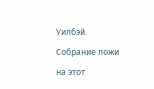Уилбэй.
Собрание ложи на этот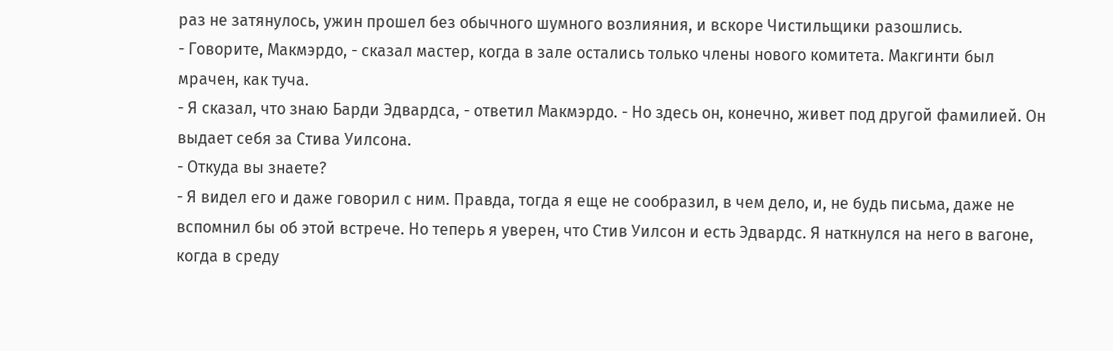раз не затянулось, ужин прошел без обычного шумного возлияния, и вскоре Чистильщики разошлись.
- Говорите, Макмэрдо, - сказал мастер, когда в зале остались только члены нового комитета. Макгинти был мрачен, как туча.
- Я сказал, что знаю Барди Эдвардса, - ответил Макмэрдо. - Но здесь он, конечно, живет под другой фамилией. Он выдает себя за Стива Уилсона.
- Откуда вы знаете?
- Я видел его и даже говорил с ним. Правда, тогда я еще не сообразил, в чем дело, и, не будь письма, даже не вспомнил бы об этой встрече. Но теперь я уверен, что Стив Уилсон и есть Эдвардс. Я наткнулся на него в вагоне, когда в среду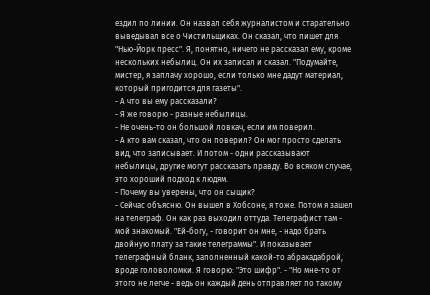ездил по линии. Он назвал себя журналистом и старательно выведывал все о Чистильщиках. Он сказал, что пишет для "Нью-Йорк пресс". Я, понятно, ничего не рассказал ему, кроме нескольких небылиц. Он их записал и сказал. "Подумайте, мистер, я заплачу хорошо, если только мне дадут материал, который пригодится для газеты".
- А что вы ему рассказали?
- Я же говорю - разные небылицы.
- Не очень-то он большой ловкач, если им поверил.
- А кто вам сказал, что он поверил? Он мог просто сделать вид, что записывает. И потом - одни рассказывают небылицы, другие могут рассказать правду. Во всяком случае, это хороший подход к людям.
- Почему вы уверены, что он сыщик?
- Сейчас объясню. Он вышел в Хобсоне, я тоже. Потом я зашел на телеграф. Он как раз выходил оттуда. Телеграфист там - мой знакомый. "Ей-богу, - говорит он мне, - надо брать двойную плату за такие телеграммы". И показывает телеграфный бланк, заполненный какой-то абракадаброй, вроде головоломки. Я говорю: "Это шифр". - "Но мне-то от этого не легче - ведь он каждый день отправляет по такому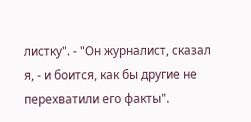листку". - "Он журналист, сказал я, - и боится, как бы другие не перехватили его факты".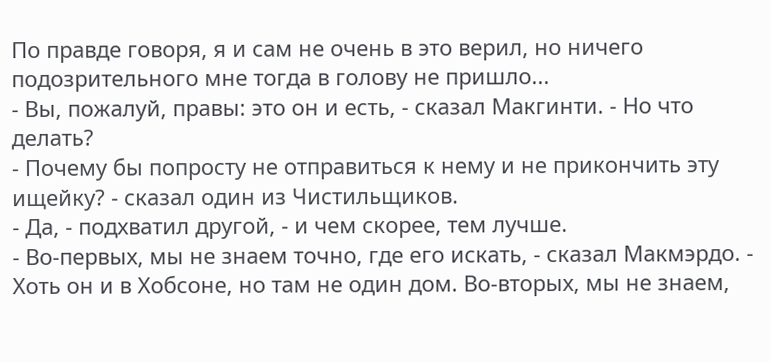По правде говоря, я и сам не очень в это верил, но ничего подозрительного мне тогда в голову не пришло...
- Вы, пожалуй, правы: это он и есть, - сказал Макгинти. - Но что делать?
- Почему бы попросту не отправиться к нему и не прикончить эту ищейку? - сказал один из Чистильщиков.
- Да, - подхватил другой, - и чем скорее, тем лучше.
- Во-первых, мы не знаем точно, где его искать, - сказал Макмэрдо. - Хоть он и в Хобсоне, но там не один дом. Во-вторых, мы не знаем,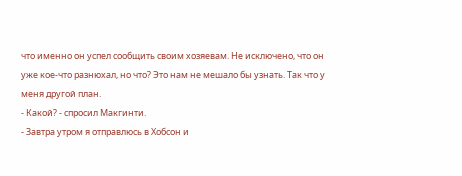что именно он успел сообщить своим хозяевам. Не исключено, что он уже кое-что разнюхал, но что? Это нам не мешало бы узнать. Так что у меня другой план.
- Какой? - спросил Макгинти.
- Завтра утром я отправлюсь в Хобсон и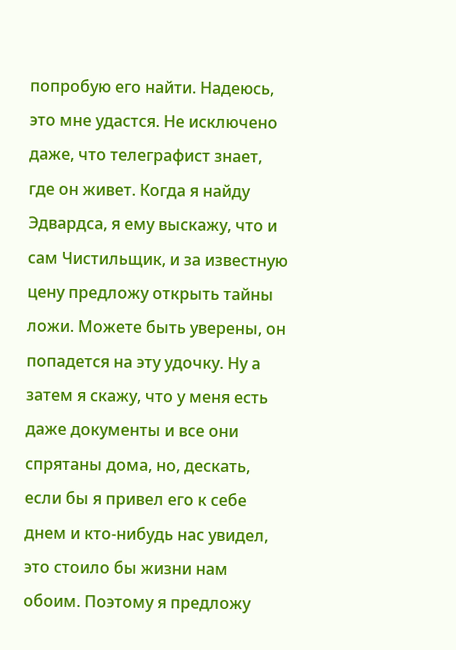попробую его найти. Надеюсь, это мне удастся. Не исключено даже, что телеграфист знает, где он живет. Когда я найду Эдвардса, я ему выскажу, что и сам Чистильщик, и за известную цену предложу открыть тайны ложи. Можете быть уверены, он попадется на эту удочку. Ну а затем я скажу, что у меня есть даже документы и все они спрятаны дома, но, дескать, если бы я привел его к себе днем и кто-нибудь нас увидел, это стоило бы жизни нам обоим. Поэтому я предложу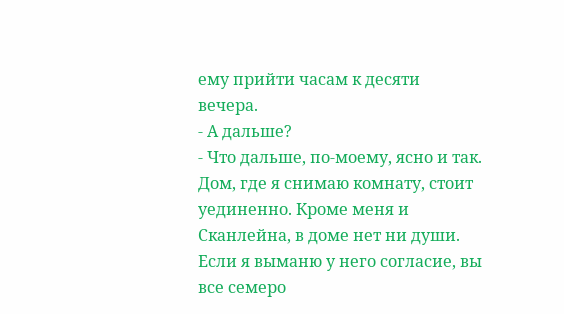ему прийти часам к десяти вечера.
- А дальше?
- Что дальше, по-моему, ясно и так. Дом, где я снимаю комнату, стоит уединенно. Кроме меня и Сканлейна, в доме нет ни души. Если я выманю у него согласие, вы все семеро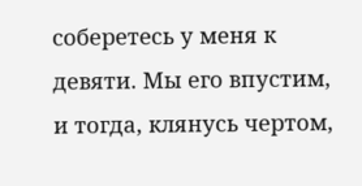соберетесь у меня к девяти. Мы его впустим, и тогда, клянусь чертом,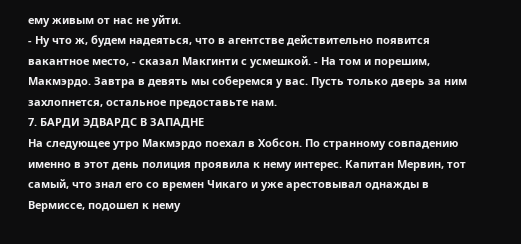ему живым от нас не уйти.
- Ну что ж, будем надеяться, что в агентстве действительно появится вакантное место, - сказал Макгинти с усмешкой. - На том и порешим, Макмэрдо. Завтра в девять мы соберемся у вас. Пусть только дверь за ним захлопнется, остальное предоставьте нам.
7. БАРДИ ЭДВАРДС В ЗАПАДНЕ
На следующее утро Макмэрдо поехал в Хобсон. По странному совпадению именно в этот день полиция проявила к нему интерес. Капитан Мервин, тот самый, что знал его со времен Чикаго и уже арестовывал однажды в Вермиссе, подошел к нему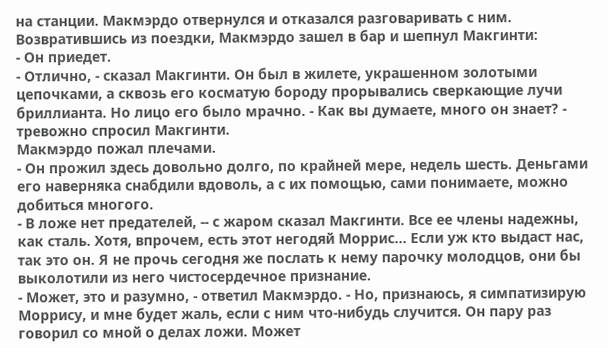на станции. Макмэрдо отвернулся и отказался разговаривать с ним.
Возвратившись из поездки, Макмэрдо зашел в бар и шепнул Макгинти:
- Он приедет.
- Отлично, - сказал Макгинти. Он был в жилете, украшенном золотыми цепочками, а сквозь его косматую бороду прорывались сверкающие лучи бриллианта. Но лицо его было мрачно. - Как вы думаете, много он знает? - тревожно спросил Макгинти.
Макмэрдо пожал плечами.
- Он прожил здесь довольно долго, по крайней мере, недель шесть. Деньгами его наверняка снабдили вдоволь, а с их помощью, сами понимаете, можно добиться многого.
- В ложе нет предателей, -- с жаром сказал Макгинти. Все ее члены надежны, как сталь. Хотя, впрочем, есть этот негодяй Моррис... Если уж кто выдаст нас, так это он. Я не прочь сегодня же послать к нему парочку молодцов, они бы выколотили из него чистосердечное признание.
- Может, это и разумно, - ответил Макмэрдо. - Но, признаюсь, я симпатизирую Моррису, и мне будет жаль, если с ним что-нибудь случится. Он пару раз говорил со мной о делах ложи. Может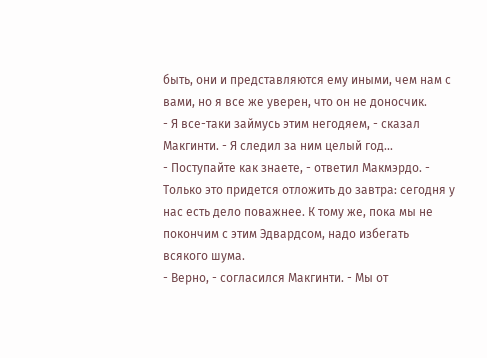быть, они и представляются ему иными, чем нам с вами, но я все же уверен, что он не доносчик.
- Я все-таки займусь этим негодяем, - сказал Макгинти. - Я следил за ним целый год...
- Поступайте как знаете, - ответил Макмэрдо. - Только это придется отложить до завтра: сегодня у нас есть дело поважнее. К тому же, пока мы не покончим с этим Эдвардсом, надо избегать всякого шума.
- Верно, - согласился Макгинти. - Мы от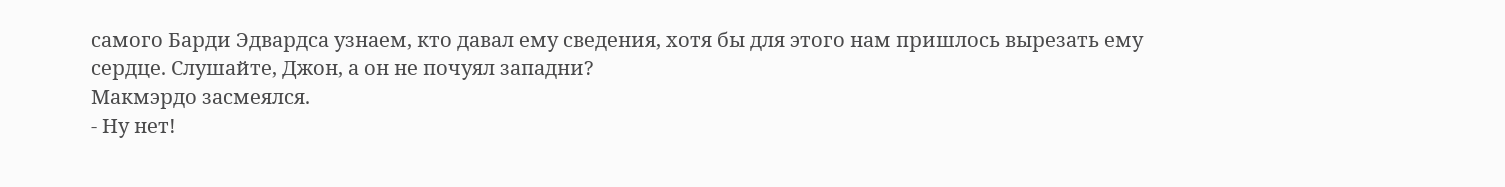самого Барди Эдвардса узнаем, кто давал ему сведения, хотя бы для этого нам пришлось вырезать ему сердце. Слушайте, Джон, а он не почуял западни?
Макмэрдо засмеялся.
- Ну нет!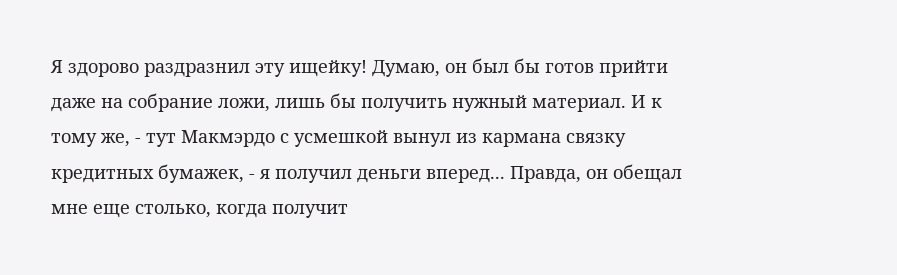Я здорово раздразнил эту ищейку! Думаю, он был бы готов прийти даже на собрание ложи, лишь бы получить нужный материал. И к тому же, - тут Макмэрдо с усмешкой вынул из кармана связку кредитных бумажек, - я получил деньги вперед... Правда, он обещал мне еще столько, когда получит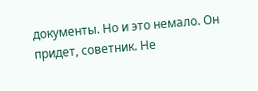документы. Но и это немало. Он придет, советник. Не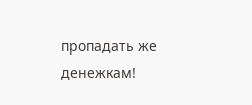пропадать же денежкам!